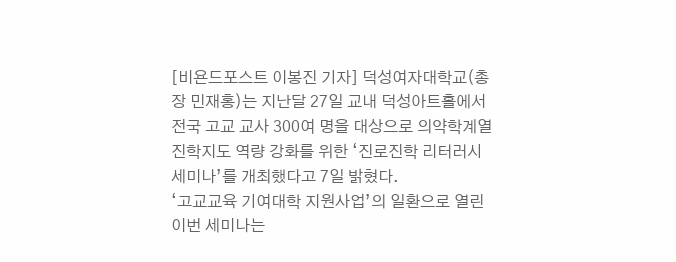[비욘드포스트 이봉진 기자] 덕성여자대학교(총장 민재홍)는 지난달 27일 교내 덕성아트홀에서 전국 고교 교사 300여 명을 대상으로 의약학계열 진학지도 역량 강화를 위한 ‘진로진학 리터러시 세미나’를 개최했다고 7일 밝혔다.
‘고교교육 기여대학 지원사업’의 일환으로 열린 이번 세미나는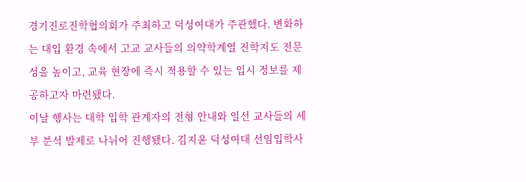경기진로진학협의회가 주최하고 덕성여대가 주관했다. 변화하는 대입 환경 속에서 고교 교사들의 의약학계열 진학지도 전문성을 높이고, 교육 현장에 즉시 적용할 수 있는 입시 정보를 제공하고자 마련됐다.
이날 행사는 대학 입학 관계자의 전형 안내와 일선 교사들의 세부 분석 발제로 나뉘어 진행됐다. 김지윤 덕성여대 선임입학사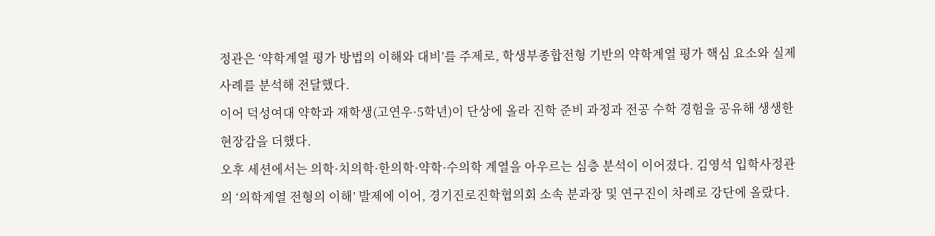정관은 ‘약학계열 평가 방법의 이해와 대비’를 주제로, 학생부종합전형 기반의 약학계열 평가 핵심 요소와 실제 사례를 분석해 전달했다.
이어 덕성여대 약학과 재학생(고연우·5학년)이 단상에 올라 진학 준비 과정과 전공 수학 경험을 공유해 생생한 현장감을 더했다.
오후 세션에서는 의학·치의학·한의학·약학·수의학 계열을 아우르는 심층 분석이 이어졌다. 김영석 입학사정관의 ‘의학계열 전형의 이해’ 발제에 이어, 경기진로진학협의회 소속 분과장 및 연구진이 차례로 강단에 올랐다.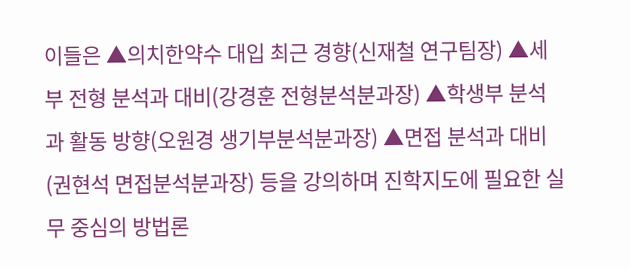이들은 ▲의치한약수 대입 최근 경향(신재철 연구팀장) ▲세부 전형 분석과 대비(강경훈 전형분석분과장) ▲학생부 분석과 활동 방향(오원경 생기부분석분과장) ▲면접 분석과 대비(권현석 면접분석분과장) 등을 강의하며 진학지도에 필요한 실무 중심의 방법론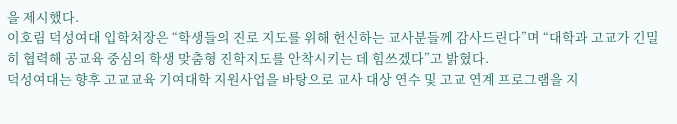을 제시했다.
이호림 덕성여대 입학처장은 “학생들의 진로 지도를 위해 헌신하는 교사분들께 감사드린다”며 “대학과 고교가 긴밀히 협력해 공교육 중심의 학생 맞춤형 진학지도를 안착시키는 데 힘쓰겠다”고 밝혔다.
덕성여대는 향후 고교교육 기여대학 지원사업을 바탕으로 교사 대상 연수 및 고교 연계 프로그램을 지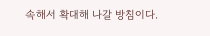속해서 확대해 나갈 방침이다.